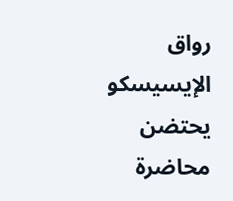رواق الإيسيسكو يحتضن محاضرة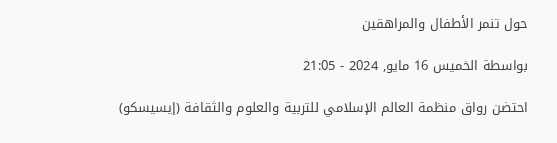حول تنمر الأطفال والمراهقين

بواسطة الخميس 16 مايو, 2024 - 21:05

احتضن رواق منظمة العالم الإسلامي للتربية والعلوم والثقافة (إيسيسكو)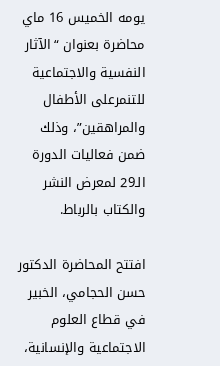يومه الخميس 16 ماي محاضرة بعنوان “الآثار النفسية والاجتماعية للتنمرعلى الأطفال والمراهقين”، وذلك ضمن فعاليات الدورة الـ29 لمعرض النشر والكتاب بالرباط.

افتتح المحاضرة الدكتور حسن الحجامي، الخبير في قطاع العلوم الاجتماعية والإنسانية،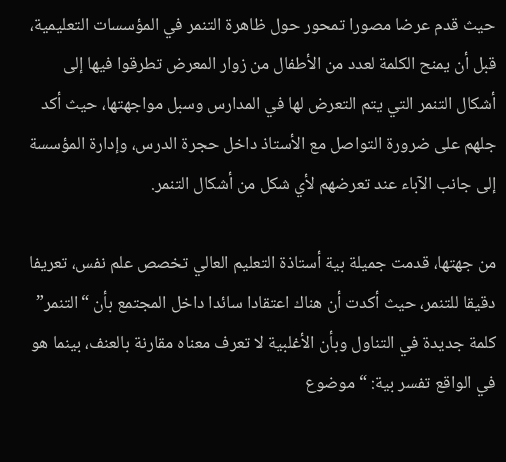حيث قدم عرضا مصورا تمحور حول ظاهرة التنمر في المؤسسات التعليمية، قبل أن يمنح الكلمة لعدد من الأطفال من زوار المعرض تطرقوا فيها إلى أشكال التنمر التي يتم التعرض لها في المدارس وسبل مواجهتها، حيث أكد جلهم على ضرورة التواصل مع الأستاذ داخل حجرة الدرس، وإدارة المؤسسة إلى جانب الآباء عند تعرضهم لأي شكل من أشكال التنمر.

من جهتها، قدمت جميلة بية أستاذة التعليم العالي تخصص علم نفس، تعريفا دقيقا للتنمر، حيث أكدت أن هناك اعتقادا سائدا داخل المجتمع بأن “التنمر” كلمة جديدة في التناول وبأن الأغلبية لا تعرف معناه مقارنة بالعنف، بينما هو في الواقع تفسر بية: “موضوع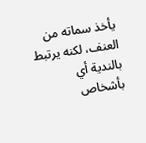يأخذ سماته من العنف، لكنه يرتبط بالندية أي بأشخاص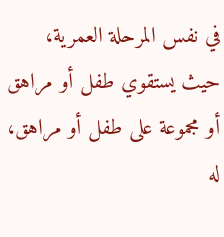في نفس المرحلة العمرية، حيث يستقوي طفل أو مراهق أو مجموعة على طفل أو مراهق، له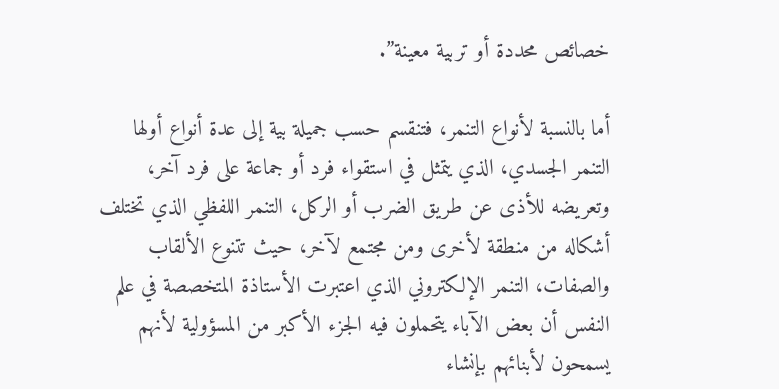خصائص محددة أو تربية معينة”.

أما بالنسبة لأنواع التنمر، فتنقسم حسب جميلة بية إلى عدة أنواع أولها التنمر الجسدي، الذي يتمثل في استقواء فرد أو جماعة على فرد آخر، وتعريضه للأذى عن طريق الضرب أو الركل، التنمر اللفظي الذي تختلف أشكاله من منطقة لأخرى ومن مجتمع لآخر، حيث تتنوع الألقاب والصفات، التنمر الإلكتروني الذي اعتبرت الأستاذة المتخصصة في علم النفس أن بعض الآباء يتحملون فيه الجزء الأكبر من المسؤولية لأنهم يسمحون لأبنائهم بإنشاء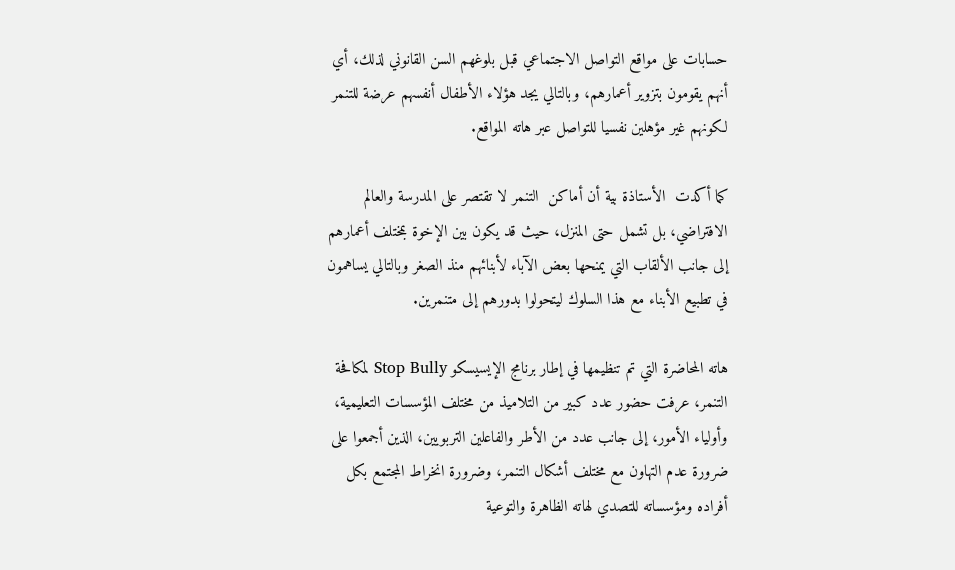حسابات على مواقع التواصل الاجتماعي قبل بلوغهم السن القانوني لذلك، أي أنهم يقومون بتزوير أعمارهم، وبالتالي يجد هؤلاء الأطفال أنفسهم عرضة للتنمر لكونهم غير مؤهلين نفسيا للتواصل عبر هاته المواقع.

كما أكدت  الأستاذة بية أن أماكن  التنمر لا تقتصر على المدرسة والعالم الافتراضي، بل تشمل حتى المنزل، حيث قد يكون بين الإخوة بمختلف أعمارهم إلى جانب الألقاب التي يمنحها بعض الآباء لأبنائهم منذ الصغر وبالتالي يساهمون في تطبيع الأبناء مع هذا السلوك ليتحولوا بدورهم إلى متنمرين.

هاته المحاضرة التي تم تنظيمها في إطار برنامج الإيسيسكو Stop Bully لمكافحة التنمر، عرفت حضور عدد كبير من التلاميذ من مختلف المؤسسات التعليمية، وأولياء الأمور، إلى جانب عدد من الأطر والفاعلين التربويين، الذين أجمعوا على ضرورة عدم التهاون مع مختلف أشكال التنمر، وضرورة انخراط المجتمع بكل أفراده ومؤسساته للتصدي لهاته الظاهرة والتوعية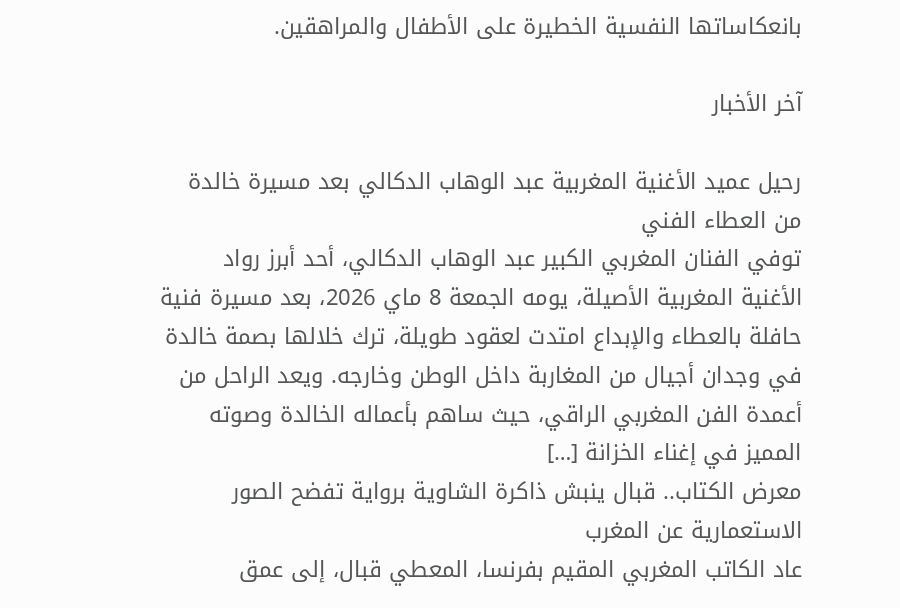بانعكاساتها النفسية الخطيرة على الأطفال والمراهقين.

آخر الأخبار

رحيل عميد الأغنية المغربية عبد الوهاب الدكالي بعد مسيرة خالدة من العطاء الفني
توفي الفنان المغربي الكبير عبد الوهاب الدكالي، أحد أبرز رواد الأغنية المغربية الأصيلة، يومه الجمعة 8 ماي 2026، بعد مسيرة فنية حافلة بالعطاء والإبداع امتدت لعقود طويلة، ترك خلالها بصمة خالدة في وجدان أجيال من المغاربة داخل الوطن وخارجه. ويعد الراحل من أعمدة الفن المغربي الراقي، حيث ساهم بأعماله الخالدة وصوته المميز في إغناء الخزانة […]
معرض الكتاب.. قبال ينبش ذاكرة الشاوية برواية تفضح الصور الاستعمارية عن المغرب
عاد الكاتب المغربي المقيم بفرنسا، المعطي قبال، إلى عمق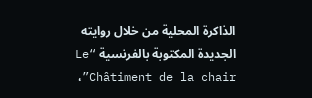الذاكرة المحلية من خلال روايته الجديدة المكتوبة بالفرنسية “Le Châtiment de la chair”،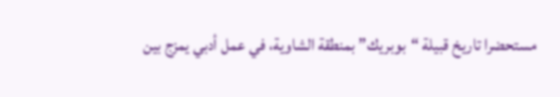مستحضرا تاريخ قبيلة “بوبريك” بمنطقة الشاوية، في عمل أدبي يمزج بين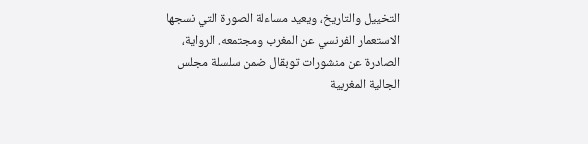التخييل والتاريخ، ويعيد مساءلة الصورة التي نسجها الاستعمار الفرنسي عن المغرب ومجتمعه. الرواية، الصادرة عن منشورات توبقال ضمن سلسلة مجلس الجالية المغربية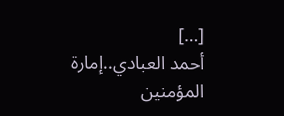[…]
أحمد العبادي..إمارة المؤمنين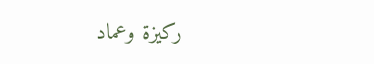ركيزة وعماد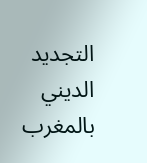التجديد الديني بالمغرب